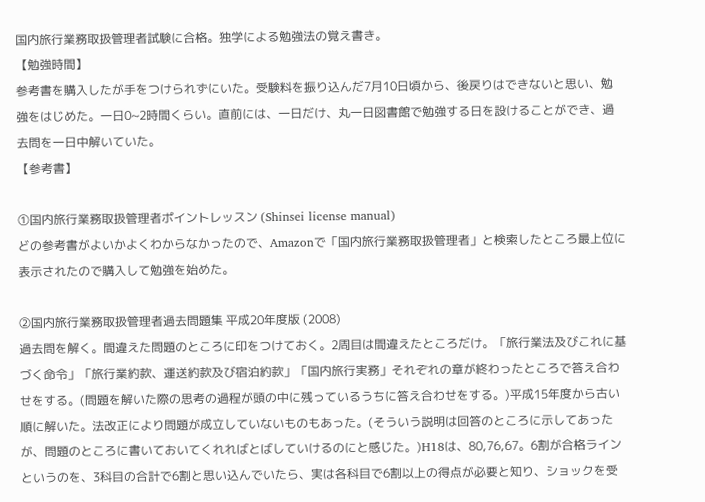国内旅行業務取扱管理者試験に合格。独学による勉強法の覚え書き。
【勉強時間】
参考書を購入したが手をつけられずにいた。受験料を振り込んだ7月10日頃から、後戻りはできないと思い、勉強をはじめた。一日0~2時間くらい。直前には、一日だけ、丸一日図書館で勉強する日を設けることができ、過去問を一日中解いていた。
【参考書】

①国内旅行業務取扱管理者ポイントレッスン (Shinsei license manual)
どの参考書がよいかよくわからなかったので、Amazonで「国内旅行業務取扱管理者」と検索したところ最上位に表示されたので購入して勉強を始めた。

②国内旅行業務取扱管理者過去問題集 平成20年度版 (2008)
過去問を解く。間違えた問題のところに印をつけておく。2周目は間違えたところだけ。「旅行業法及びこれに基づく命令」「旅行業約款、運送約款及び宿泊約款」「国内旅行実務」それぞれの章が終わったところで答え合わせをする。(問題を解いた際の思考の過程が頭の中に残っているうちに答え合わせをする。)平成15年度から古い順に解いた。法改正により問題が成立していないものもあった。(そういう説明は回答のところに示してあったが、問題のところに書いておいてくれればとばしていけるのにと感じた。)H18は、80,76,67。6割が合格ラインというのを、3科目の合計で6割と思い込んでいたら、実は各科目で6割以上の得点が必要と知り、ショックを受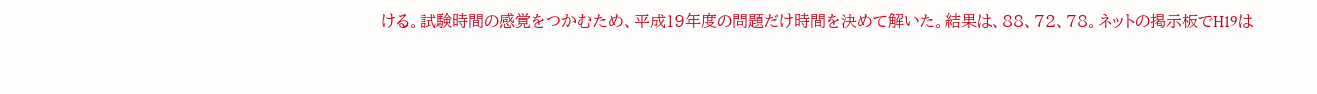ける。試験時間の感覚をつかむため、平成19年度の問題だけ時間を決めて解いた。結果は、88、72、78。ネットの掲示板でH19は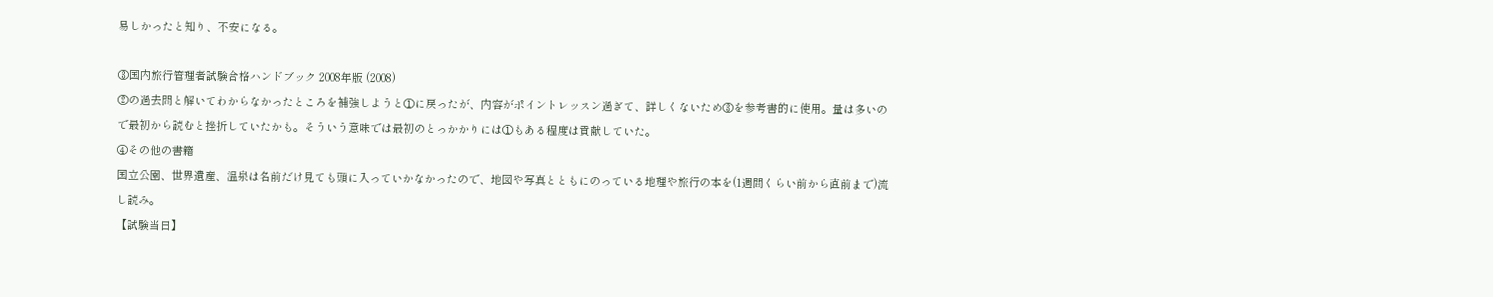易しかったと知り、不安になる。

③国内旅行管理者試験合格ハンドブック 2008年版 (2008)
②の過去問と解いてわからなかったところを補強しようと①に戻ったが、内容がポイントレッスン過ぎて、詳しくないため③を参考書的に使用。量は多いので最初から読むと挫折していたかも。そういう意味では最初のとっかかりには①もある程度は貢献していた。
④その他の書籍
国立公園、世界遺産、温泉は名前だけ見ても頭に入っていかなかったので、地図や写真とともにのっている地理や旅行の本を(1週間くらい前から直前まで)流し読み。
【試験当日】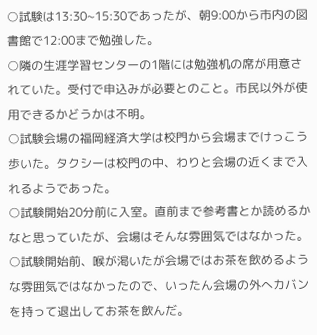○試験は13:30~15:30であったが、朝9:00から市内の図書館で12:00まで勉強した。
○隣の生涯学習センターの1階には勉強机の席が用意されていた。受付で申込みが必要とのこと。市民以外が使用できるかどうかは不明。
○試験会場の福岡経済大学は校門から会場までけっこう歩いた。タクシーは校門の中、わりと会場の近くまで入れるようであった。
○試験開始20分前に入室。直前まで参考書とか読めるかなと思っていたが、会場はそんな雰囲気ではなかった。
○試験開始前、喉が渇いたが会場ではお茶を飲めるような雰囲気ではなかったので、いったん会場の外へカバンを持って退出してお茶を飲んだ。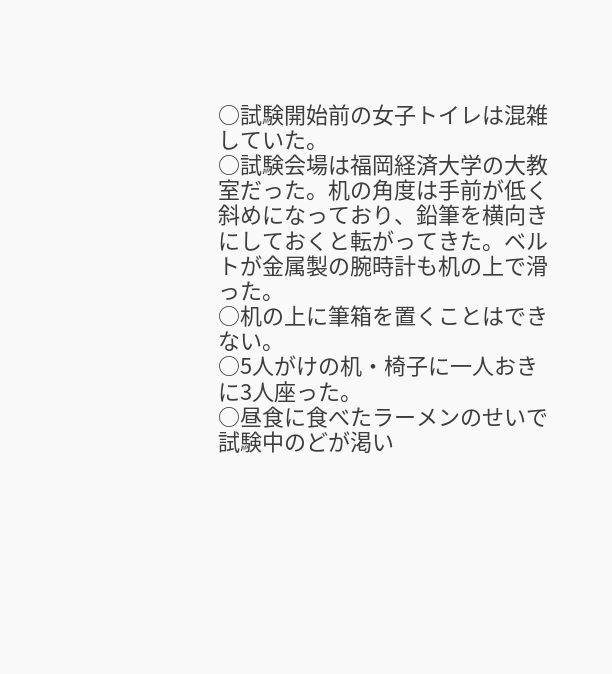○試験開始前の女子トイレは混雑していた。
○試験会場は福岡経済大学の大教室だった。机の角度は手前が低く斜めになっており、鉛筆を横向きにしておくと転がってきた。ベルトが金属製の腕時計も机の上で滑った。
○机の上に筆箱を置くことはできない。
○5人がけの机・椅子に一人おきに3人座った。
○昼食に食べたラーメンのせいで試験中のどが渇い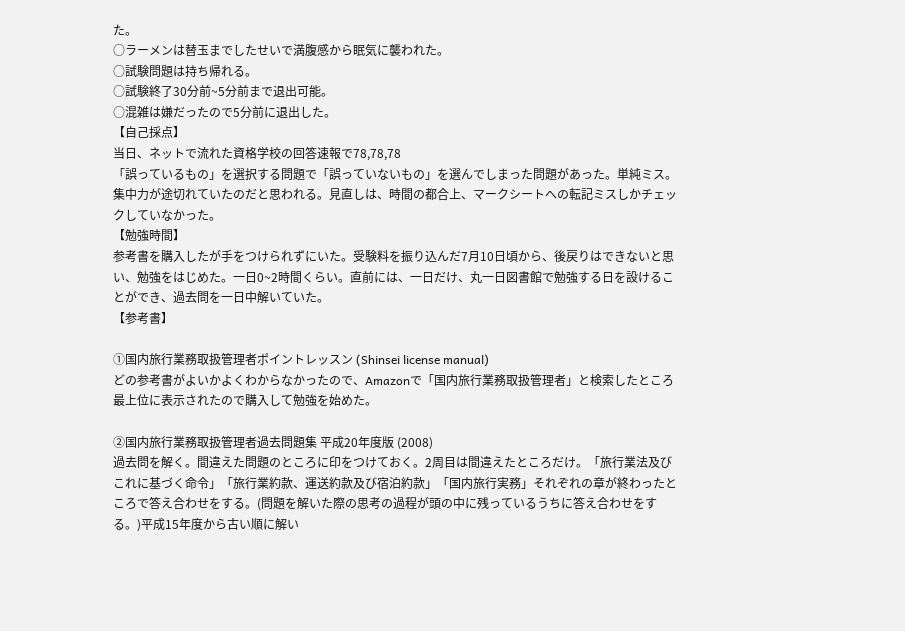た。
○ラーメンは替玉までしたせいで満腹感から眠気に襲われた。
○試験問題は持ち帰れる。
○試験終了30分前~5分前まで退出可能。
○混雑は嫌だったので5分前に退出した。
【自己採点】
当日、ネットで流れた資格学校の回答速報で78,78,78
「誤っているもの」を選択する問題で「誤っていないもの」を選んでしまった問題があった。単純ミス。集中力が途切れていたのだと思われる。見直しは、時間の都合上、マークシートへの転記ミスしかチェックしていなかった。
【勉強時間】
参考書を購入したが手をつけられずにいた。受験料を振り込んだ7月10日頃から、後戻りはできないと思い、勉強をはじめた。一日0~2時間くらい。直前には、一日だけ、丸一日図書館で勉強する日を設けることができ、過去問を一日中解いていた。
【参考書】

①国内旅行業務取扱管理者ポイントレッスン (Shinsei license manual)
どの参考書がよいかよくわからなかったので、Amazonで「国内旅行業務取扱管理者」と検索したところ最上位に表示されたので購入して勉強を始めた。

②国内旅行業務取扱管理者過去問題集 平成20年度版 (2008)
過去問を解く。間違えた問題のところに印をつけておく。2周目は間違えたところだけ。「旅行業法及びこれに基づく命令」「旅行業約款、運送約款及び宿泊約款」「国内旅行実務」それぞれの章が終わったところで答え合わせをする。(問題を解いた際の思考の過程が頭の中に残っているうちに答え合わせをする。)平成15年度から古い順に解い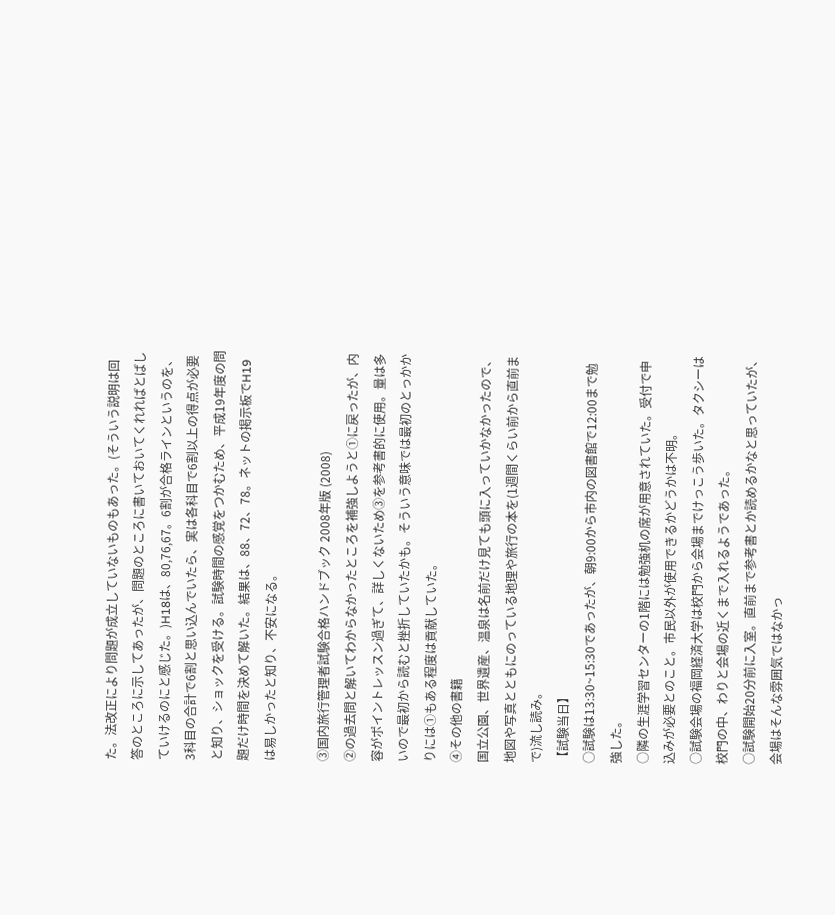た。法改正により問題が成立していないものもあった。(そういう説明は回答のところに示してあったが、問題のところに書いておいてくれればとばしていけるのにと感じた。)H18は、80,76,67。6割が合格ラインというのを、3科目の合計で6割と思い込んでいたら、実は各科目で6割以上の得点が必要と知り、ショックを受ける。試験時間の感覚をつかむため、平成19年度の問題だけ時間を決めて解いた。結果は、88、72、78。ネットの掲示板でH19は易しかったと知り、不安になる。

③国内旅行管理者試験合格ハンドブック 2008年版 (2008)
②の過去問と解いてわからなかったところを補強しようと①に戻ったが、内容がポイントレッスン過ぎて、詳しくないため③を参考書的に使用。量は多いので最初から読むと挫折していたかも。そういう意味では最初のとっかかりには①もある程度は貢献していた。
④その他の書籍
国立公園、世界遺産、温泉は名前だけ見ても頭に入っていかなかったので、地図や写真とともにのっている地理や旅行の本を(1週間くらい前から直前まで)流し読み。
【試験当日】
○試験は13:30~15:30であったが、朝9:00から市内の図書館で12:00まで勉強した。
○隣の生涯学習センターの1階には勉強机の席が用意されていた。受付で申込みが必要とのこと。市民以外が使用できるかどうかは不明。
○試験会場の福岡経済大学は校門から会場までけっこう歩いた。タクシーは校門の中、わりと会場の近くまで入れるようであった。
○試験開始20分前に入室。直前まで参考書とか読めるかなと思っていたが、会場はそんな雰囲気ではなかっ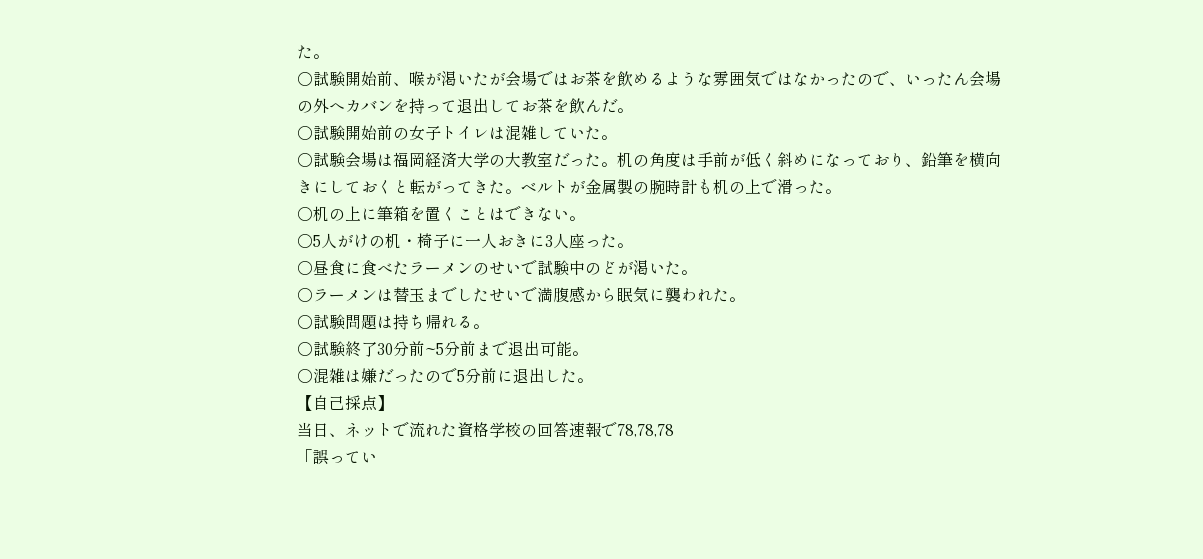た。
○試験開始前、喉が渇いたが会場ではお茶を飲めるような雰囲気ではなかったので、いったん会場の外へカバンを持って退出してお茶を飲んだ。
○試験開始前の女子トイレは混雑していた。
○試験会場は福岡経済大学の大教室だった。机の角度は手前が低く斜めになっており、鉛筆を横向きにしておくと転がってきた。ベルトが金属製の腕時計も机の上で滑った。
○机の上に筆箱を置くことはできない。
○5人がけの机・椅子に一人おきに3人座った。
○昼食に食べたラーメンのせいで試験中のどが渇いた。
○ラーメンは替玉までしたせいで満腹感から眠気に襲われた。
○試験問題は持ち帰れる。
○試験終了30分前~5分前まで退出可能。
○混雑は嫌だったので5分前に退出した。
【自己採点】
当日、ネットで流れた資格学校の回答速報で78,78,78
「誤ってい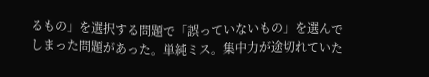るもの」を選択する問題で「誤っていないもの」を選んでしまった問題があった。単純ミス。集中力が途切れていた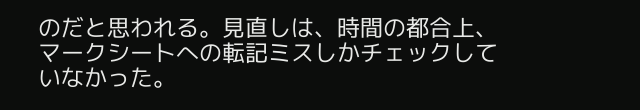のだと思われる。見直しは、時間の都合上、マークシートへの転記ミスしかチェックしていなかった。